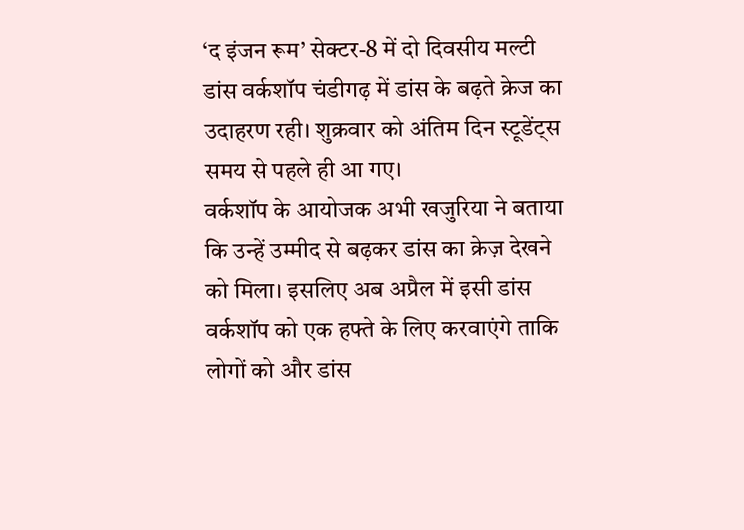‘द इंजन रूम’ सेक्टर-8 में दो दिवसीय मल्टी डांस वर्कशॉप चंडीगढ़ में डांस के बढ़ते क्रेज का उदाहरण रही। शुक्रवार को अंतिम दिन स्टूडेंट्स समय से पहले ही आ गए।
वर्कशॉप के आयोजक अभी खजुरिया ने बताया कि उन्हें उम्मीद से बढ़कर डांस का क्रेज़ देखने को मिला। इसलिए अब अप्रैल में इसी डांस वर्कशॉप को एक हफ्ते के लिए करवाएंगे ताकि लोगों को और डांस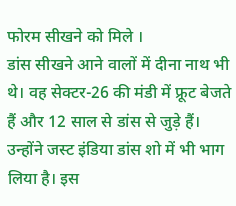फोरम सीखने को मिले ।
डांस सीखने आने वालों में दीना नाथ भी थे। वह सेक्टर-26 की मंडी में फ्रूट बेजते हैं और 12 साल से डांस से जुड़े हैं। उन्होंने जस्ट इंडिया डांस शो में भी भाग लिया है। इस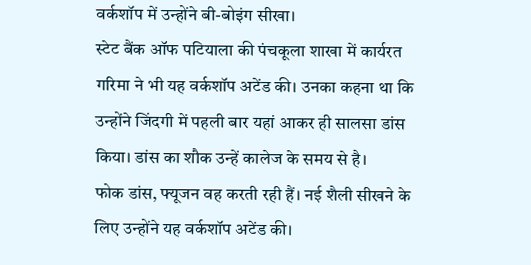वर्कशॉप में उन्होंने बी-बोइंग सीखा।
स्टेट बैंक ऑफ पटियाला की पंचकूला शाखा में कार्यरत गरिमा ने भी यह वर्कशॉप अटेंड की। उनका कहना था कि उन्होंने जिंदगी में पहली बार यहां आकर ही सालसा डांस किया। डांस का शौक उन्हें कालेज के समय से है।
फोक डांस, फ्यूजन वह करती रही हैं। नई शैली सीखने के लिए उन्होंने यह वर्कशॉप अटेंड की।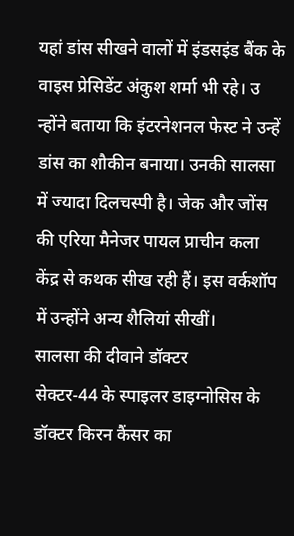यहां डांस सीखने वालों में इंडसइंड बैंक के वाइस प्रेसिडेंट अंकुश शर्मा भी रहे। उ
न्होंने बताया कि इंटरनेशनल फेस्ट ने उन्हें डांस का शौकीन बनाया। उनकी सालसा में ज्यादा दिलचस्पी है। जेक और जोंस की एरिया मैनेजर पायल प्राचीन कला केंद्र से कथक सीख रही हैं। इस वर्कशॉप में उन्होंने अन्य शैलियां सीखीं।
सालसा की दीवाने डॉक्टर
सेक्टर-44 के स्पाइलर डाइग्नोसिस के डॉक्टर किरन कैंसर का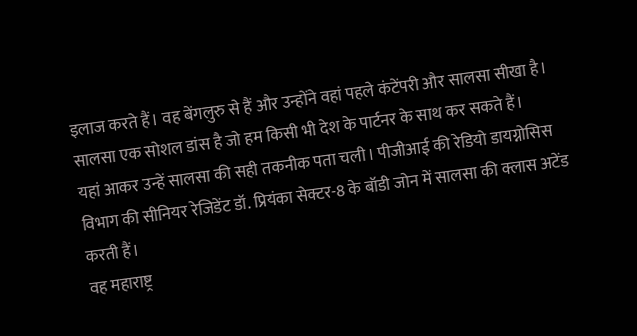इलाज करते हैं। वह बेंगलुरु से हैं और उन्होंने वहां पहले कंटेंपरी और सालसा सीखा है। सालसा एक सोशल डांस है जो हम किसी भी देश के पार्टनर के साथ कर सकते हैं।
यहां आकर उन्हें सालसा की सही तकनीक पता चली। पीजीआई की रेडियो डायग्नोसिस विभाग की सीनियर रेजिडेंट डॉ. प्रियंका सेक्टर-8 के बॉडी जोन में सालसा की क्लास अटेंड करती हैं।
वह महाराष्ट्र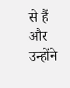से हैं और उन्होंने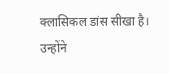क्लासिकल डांस सीखा है। उन्होंने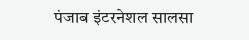पंजाब इंटरनेशल सालसा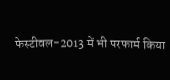फेस्टीवल-2013 में भी परफार्म किया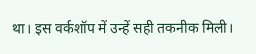था। इस वर्कशॉप में उन्हें सही तकनीक मिली।